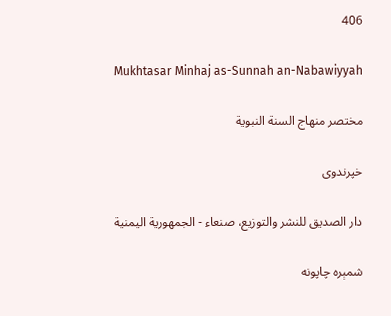406

Mukhtasar Minhaj as-Sunnah an-Nabawiyyah

مختصر منهاج السنة النبوية

خپرندوی

دار الصديق للنشر والتوزيع، صنعاء - الجمهورية اليمنية

شمېره چاپونه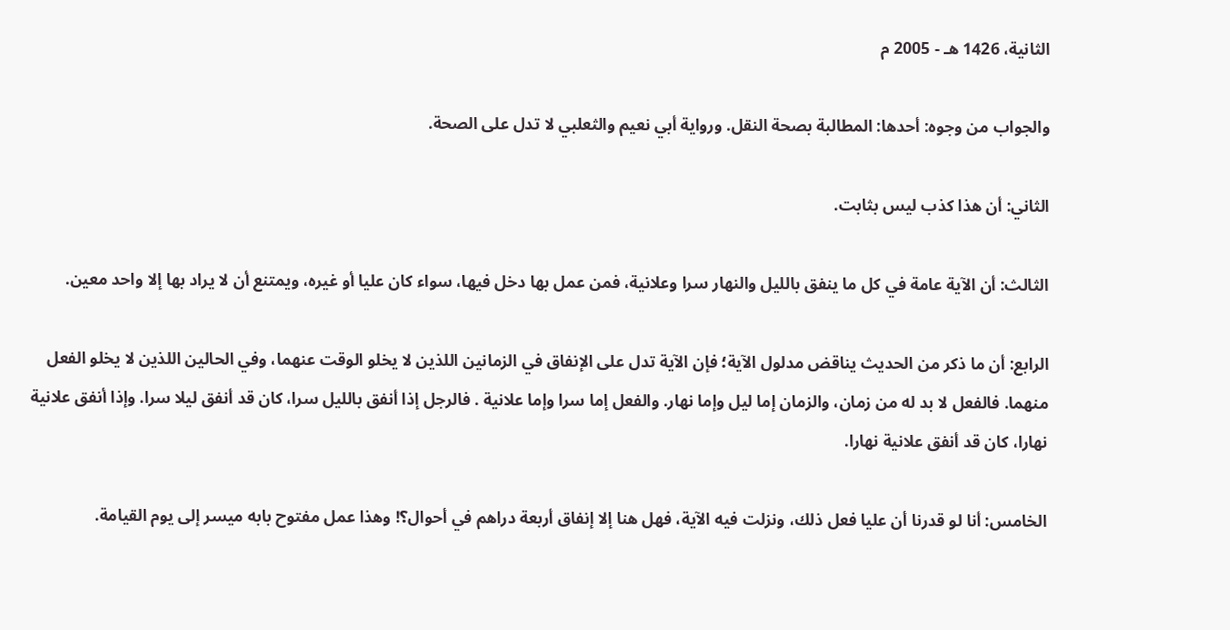الثانية، 1426 هـ - 2005 م

والجواب من وجوه: أحدها: المطالبة بصحة النقل. ورواية أبي نعيم والثعلبي لا تدل على الصحة.

الثاني: أن هذا كذب ليس بثابت.

الثالث: أن الآية عامة في كل ما ينفق بالليل والنهار سرا وعلانية، فمن عمل بها دخل فيها، سواء كان عليا أو غيره، ويمتنع أن لا يراد بها إلا واحد معين.

الرابع: أن ما ذكر من الحديث يناقض مدلول الآية؛ فإن الآية تدل على الإنفاق في الزمانين اللذين لا يخلو الوقت عنهما، وفي الحالين اللذين لا يخلو الفعل منهما. فالفعل لا بد له من زمان، والزمان إما ليل وإما نهار. والفعل إما سرا وإما علانية . فالرجل إذا أنفق بالليل سرا، كان قد أنفق ليلا سرا. وإذا أنفق علانية نهارا، كان قد أنفق علانية نهارا.

الخامس: أنا لو قدرنا أن عليا فعل ذلك، ونزلت فيه الآية، فهل هنا إلا إنفاق أربعة دراهم في أحوال؟! وهذا عمل مفتوح بابه ميسر إلى يوم القيامة.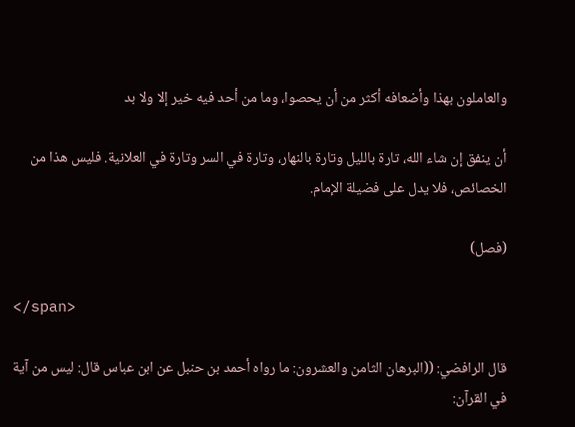والعاملون بهذا وأضعافه أكثر من أن يحصوا، وما من أحد فيه خير إلا ولا بد

أن ينفق إن شاء الله، تارة بالليل وتارة بالنهار، وتارة في السر وتارة في العلانية. فليس هذا من الخصائص، فلا يدل على فضيلة الإمام.

(فصل)

</span>

قال الرافضي: ((البرهان الثامن والعشرون: ما رواه أحمد بن حنبل عن ابن عباس قال: ليس من آية في القرآن: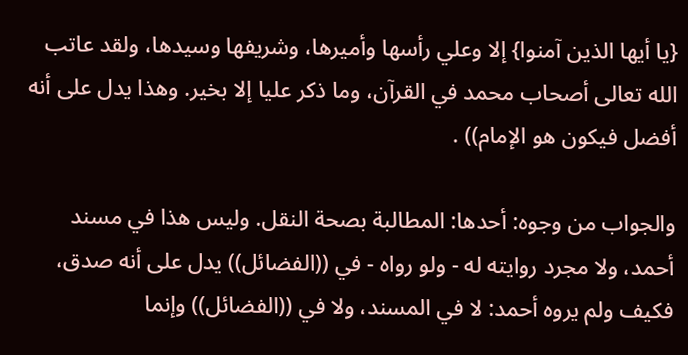{يا أيها الذين آمنوا} إلا وعلي رأسها وأميرها، وشريفها وسيدها، ولقد عاتب الله تعالى أصحاب محمد في القرآن، وما ذكر عليا إلا بخير. وهذا يدل على أنه أفضل فيكون هو الإمام)) .

والجواب من وجوه: أحدها: المطالبة بصحة النقل. وليس هذا في مسند أحمد، ولا مجرد روايته له - ولو رواه - في ((الفضائل)) يدل على أنه صدق، فكيف ولم يروه أحمد: لا في المسند، ولا في ((الفضائل)) وإنما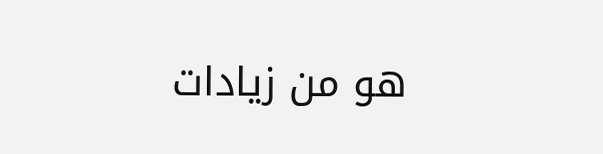هو من زيادات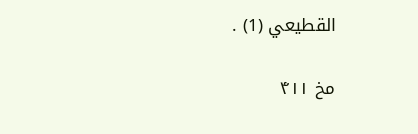القطيعي (1) .

مخ ۴۱۱